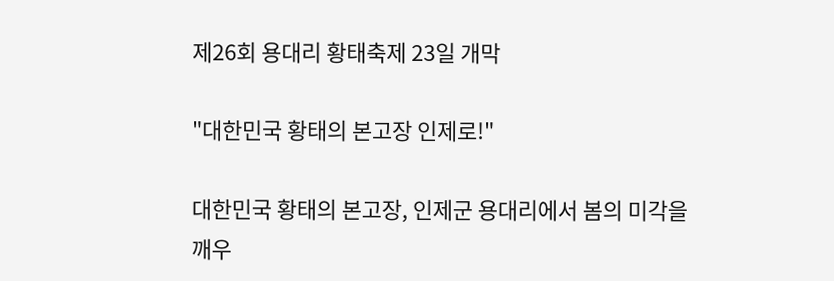제26회 용대리 황태축제 23일 개막

"대한민국 황태의 본고장 인제로!"

대한민국 황태의 본고장, 인제군 용대리에서 봄의 미각을 깨우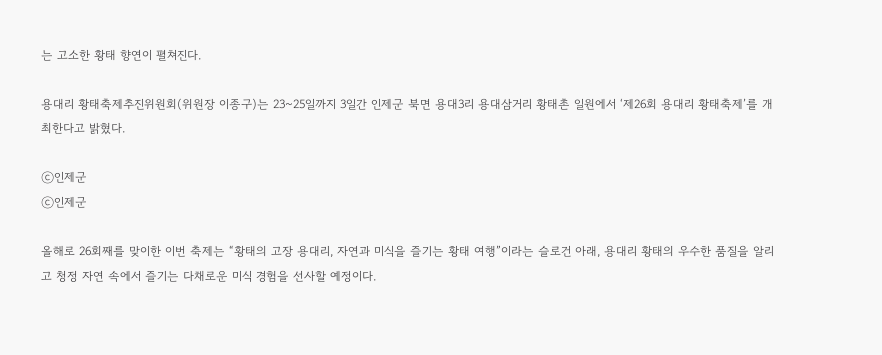는 고소한 황태 향연이 펼쳐진다.

용대리 황태축제추진위원회(위원장 이종구)는 23~25일까지 3일간 인제군 북면 용대3리 용대삼거리 황태촌 일원에서 ‘제26회 용대리 황태축제’를 개최한다고 밝혔다.

ⓒ인제군
ⓒ인제군

올해로 26회째를 맞이한 이번 축제는 “황태의 고장 용대리, 자연과 미식을 즐기는 황태 여행”이라는 슬로건 아래, 용대리 황태의 우수한 품질을 알리고 청정 자연 속에서 즐기는 다채로운 미식 경험을 선사할 예정이다.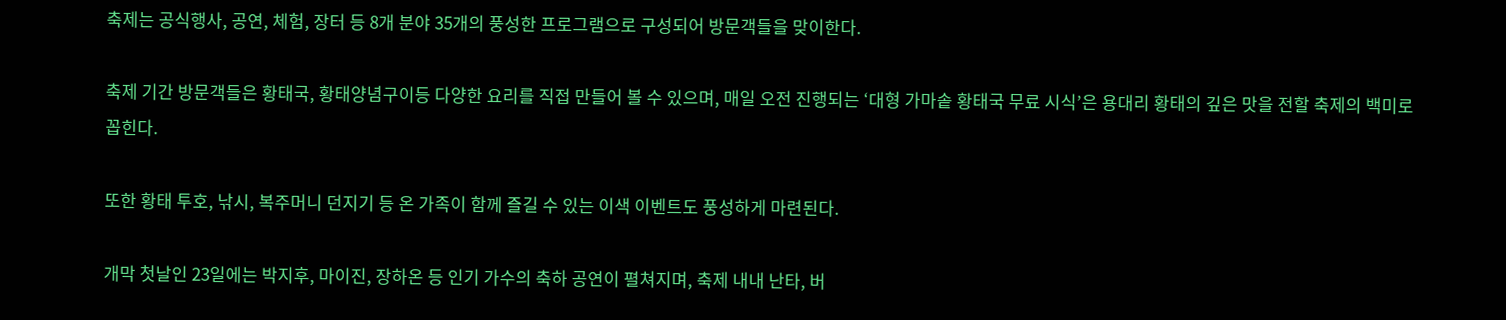축제는 공식행사, 공연, 체험, 장터 등 8개 분야 35개의 풍성한 프로그램으로 구성되어 방문객들을 맞이한다.

축제 기간 방문객들은 황태국, 황태양념구이등 다양한 요리를 직접 만들어 볼 수 있으며, 매일 오전 진행되는 ‘대형 가마솥 황태국 무료 시식’은 용대리 황태의 깊은 맛을 전할 축제의 백미로 꼽힌다.

또한 황태 투호, 낚시, 복주머니 던지기 등 온 가족이 함께 즐길 수 있는 이색 이벤트도 풍성하게 마련된다.

개막 첫날인 23일에는 박지후, 마이진, 장하온 등 인기 가수의 축하 공연이 펼쳐지며, 축제 내내 난타, 버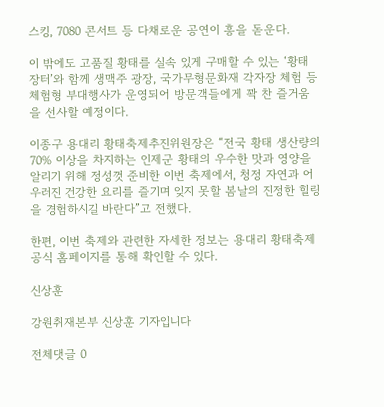스킹, 7080 콘서트 등 다채로운 공연이 흥을 돋운다.

이 밖에도 고품질 황태를 실속 있게 구매할 수 있는 ‘황태 장터’와 함께 생맥주 광장, 국가무형문화재 각자장 체험 등 체험형 부대행사가 운영되어 방문객들에게 꽉 찬 즐거움을 선사할 예정이다.

이종구 용대리 황태축제추진위원장은 “전국 황태 생산량의 70% 이상을 차지하는 인제군 황태의 우수한 맛과 영양을 알리기 위해 정성껏 준비한 이번 축제에서, 청정 자연과 어우러진 건강한 요리를 즐기며 잊지 못할 봄날의 진정한 힐링을 경험하시길 바란다”고 전했다.

한편, 이번 축제와 관련한 자세한 정보는 용대리 황태축제 공식 홈페이지를 통해 확인할 수 있다.

신상훈

강원취재본부 신상훈 기자입니다

전체댓글 0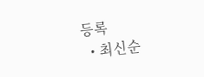등록
  • 최신순